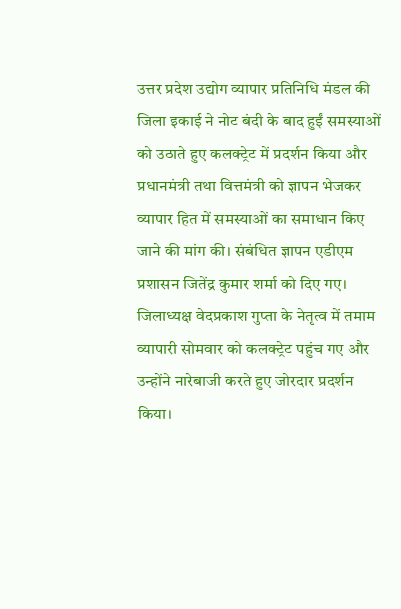उत्तर प्रदेश उद्योग व्यापार प्रतिनिधि मंडल की जिला इकाई ने नोट बंदी के बाद हुईं समस्याओं को उठाते हुए कलक्ट्रेट में प्रदर्शन किया और प्रधानमंत्री तथा वित्तमंत्री को ज्ञापन भेजकर व्यापार हित में समस्याओं का समाधान किए जाने की मांग की। संबंधित ज्ञापन एडीएम प्रशासन जितेंद्र कुमार शर्मा को दिए गए। जिलाध्यक्ष वेदप्रकाश गुप्ता के नेतृत्व में तमाम व्यापारी सोमवार को कलक्ट्रेट पहुंच गए और उन्होंने नारेबाजी करते हुए जोरदार प्रदर्शन किया।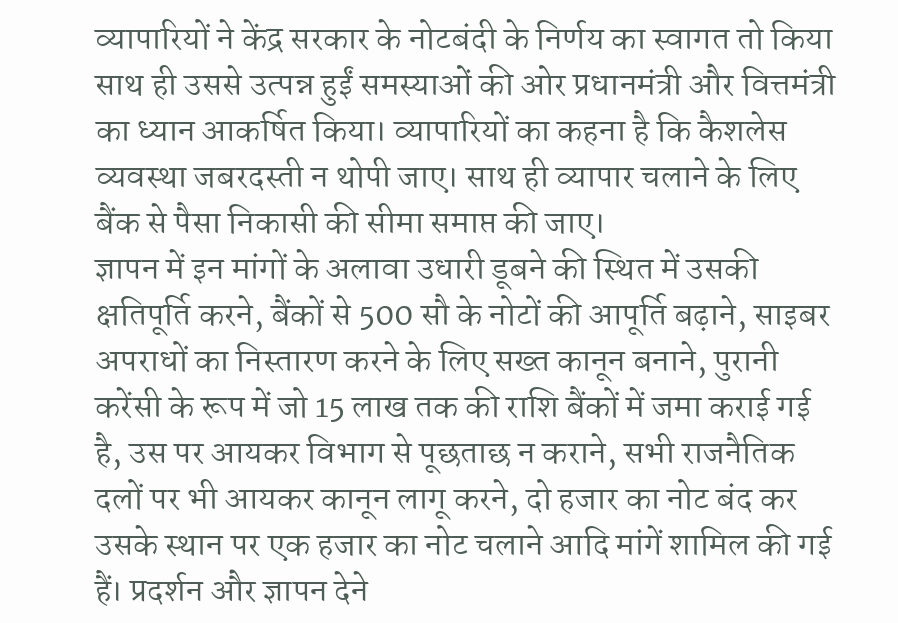व्यापारियों ने केंद्र सरकार के नोटबंदी के निर्णय का स्वागत तो किया साथ ही उससे उत्पन्न हुईं समस्याओं की ओर प्रधानमंत्री और वित्तमंत्री का ध्यान आकर्षित किया। व्यापारियों का कहना है कि कैशलेस व्यवस्था जबरदस्ती न थोपी जाए। साथ ही व्यापार चलाने के लिए बैंक से पैसा निकासी की सीमा समाप्त की जाए।
ज्ञापन में इन मांगों के अलावा उधारी डूबने की स्थित में उसकी क्षतिपूर्ति करने, बैंकों से 500 सौ के नोटों की आपूर्ति बढ़ाने, साइबर अपराधों का निस्तारण करने के लिए सख्त कानून बनाने, पुरानी करेंसी के रूप में जो 15 लाख तक की राशि बैंकों में जमा कराई गई है, उस पर आयकर विभाग से पूछताछ न कराने, सभी राजनैतिक दलों पर भी आयकर कानून लागू करने, दो हजार का नोट बंद कर उसके स्थान पर एक हजार का नोट चलाने आदि मांगें शामिल की गई हैं। प्रदर्शन और ज्ञापन देने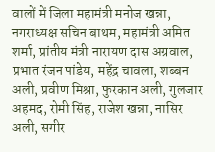वालों में जिला महामंत्री मनोज खन्ना, नगराध्यक्ष सचिन बाथम, महामंत्री अमित शर्मा, प्रांतीय मंत्री नारायण दास अग्रवाल, प्रभात रंजन पांडेय, महेंद्र चावला, शब्बन अली, प्रवीण मिश्रा, फुरकान अली, गुलजार अहमद, रोमी सिंह, राजेश खन्ना, नासिर अली, सगीर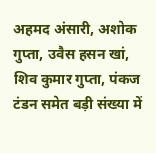अहमद अंसारी, अशोक गुप्ता, उवैस हसन खां, शिव कुमार गुप्ता, पंकज टंडन समेत बड़ी संख्या में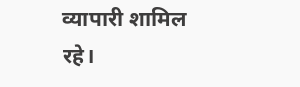व्यापारी शामिल रहे।